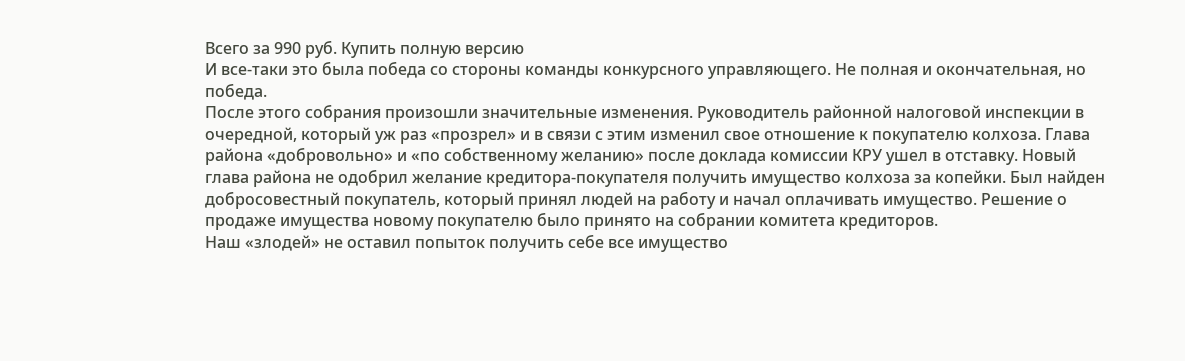Всего за 990 руб. Купить полную версию
И все-таки это была победа со стороны команды конкурсного управляющего. Не полная и окончательная, но победа.
После этого собрания произошли значительные изменения. Руководитель районной налоговой инспекции в очередной, который уж раз «прозрел» и в связи с этим изменил свое отношение к покупателю колхоза. Глава района «добровольно» и «по собственному желанию» после доклада комиссии КРУ ушел в отставку. Новый глава района не одобрил желание кредитора-покупателя получить имущество колхоза за копейки. Был найден добросовестный покупатель, который принял людей на работу и начал оплачивать имущество. Решение о продаже имущества новому покупателю было принято на собрании комитета кредиторов.
Наш «злодей» не оставил попыток получить себе все имущество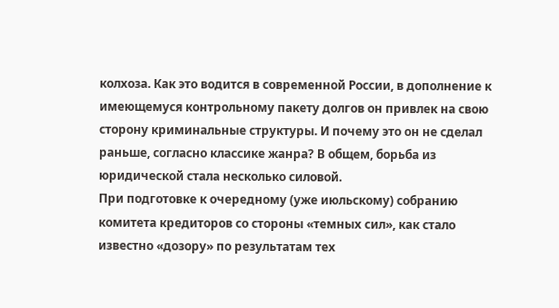колхоза. Как это водится в современной России, в дополнение к имеющемуся контрольному пакету долгов он привлек на свою сторону криминальные структуры. И почему это он не сделал раньше, согласно классике жанра? В общем, борьба из юридической стала несколько силовой.
При подготовке к очередному (уже июльскому) собранию комитета кредиторов со стороны «темных сил», как стало известно «дозору» по результатам тех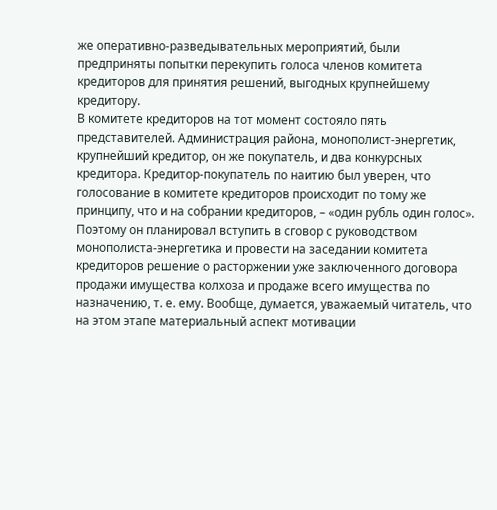же оперативно-разведывательных мероприятий, были предприняты попытки перекупить голоса членов комитета кредиторов для принятия решений, выгодных крупнейшему кредитору.
В комитете кредиторов на тот момент состояло пять представителей. Администрация района, монополист-энергетик, крупнейший кредитор, он же покупатель, и два конкурсных кредитора. Кредитор-покупатель по наитию был уверен, что голосование в комитете кредиторов происходит по тому же принципу, что и на собрании кредиторов, – «один рубль один голос». Поэтому он планировал вступить в сговор с руководством монополиста-энергетика и провести на заседании комитета кредиторов решение о расторжении уже заключенного договора продажи имущества колхоза и продаже всего имущества по назначению, т. е. ему. Вообще, думается, уважаемый читатель, что на этом этапе материальный аспект мотивации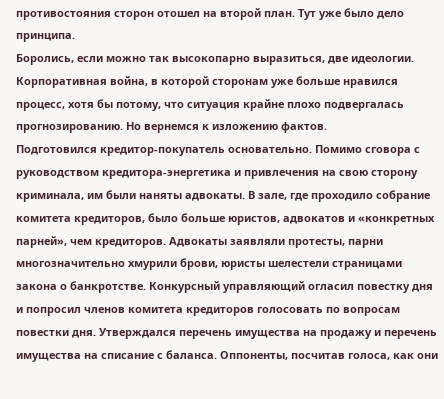противостояния сторон отошел на второй план. Тут уже было дело принципа.
Боролись, если можно так высокопарно выразиться, две идеологии. Корпоративная война, в которой сторонам уже больше нравился процесс, хотя бы потому, что ситуация крайне плохо подвергалась прогнозированию. Но вернемся к изложению фактов.
Подготовился кредитор-покупатель основательно. Помимо сговора с руководством кредитора-энергетика и привлечения на свою сторону криминала, им были наняты адвокаты. В зале, где проходило собрание комитета кредиторов, было больше юристов, адвокатов и «конкретных парней», чем кредиторов. Адвокаты заявляли протесты, парни многозначительно хмурили брови, юристы шелестели страницами закона о банкротстве. Конкурсный управляющий огласил повестку дня и попросил членов комитета кредиторов голосовать по вопросам повестки дня. Утверждался перечень имущества на продажу и перечень имущества на списание с баланса. Оппоненты, посчитав голоса, как они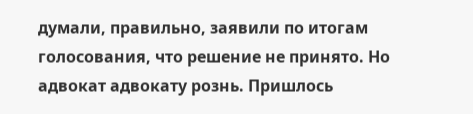думали, правильно, заявили по итогам голосования, что решение не принято. Но адвокат адвокату рознь. Пришлось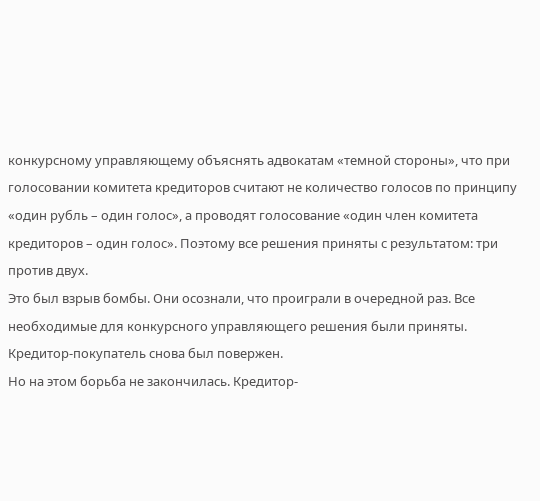конкурсному управляющему объяснять адвокатам «темной стороны», что при голосовании комитета кредиторов считают не количество голосов по принципу «один рубль – один голос», а проводят голосование «один член комитета кредиторов – один голос». Поэтому все решения приняты с результатом: три против двух.
Это был взрыв бомбы. Они осознали, что проиграли в очередной раз. Все необходимые для конкурсного управляющего решения были приняты. Кредитор-покупатель снова был повержен.
Но на этом борьба не закончилась. Кредитор-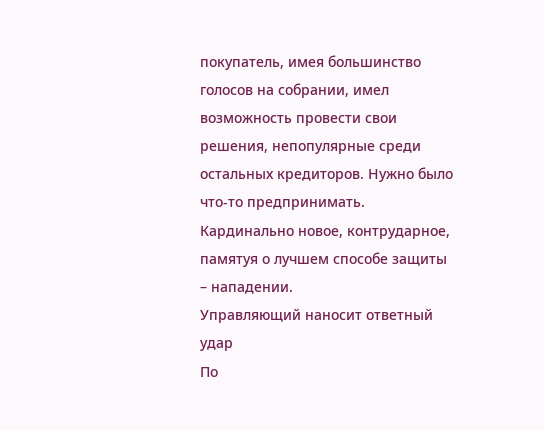покупатель, имея большинство голосов на собрании, имел возможность провести свои решения, непопулярные среди остальных кредиторов. Нужно было что-то предпринимать. Кардинально новое, контрударное, памятуя о лучшем способе защиты – нападении.
Управляющий наносит ответный удар
По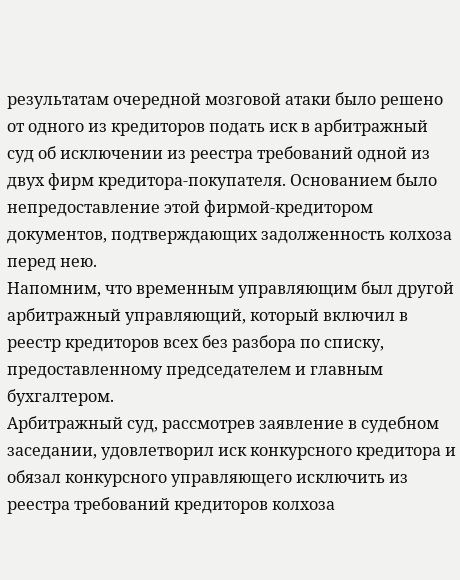результатам очередной мозговой атаки было решено от одного из кредиторов подать иск в арбитражный суд об исключении из реестра требований одной из двух фирм кредитора-покупателя. Основанием было непредоставление этой фирмой-кредитором документов, подтверждающих задолженность колхоза перед нею.
Напомним, что временным управляющим был другой арбитражный управляющий, который включил в реестр кредиторов всех без разбора по списку, предоставленному председателем и главным бухгалтером.
Арбитражный суд, рассмотрев заявление в судебном заседании, удовлетворил иск конкурсного кредитора и обязал конкурсного управляющего исключить из реестра требований кредиторов колхоза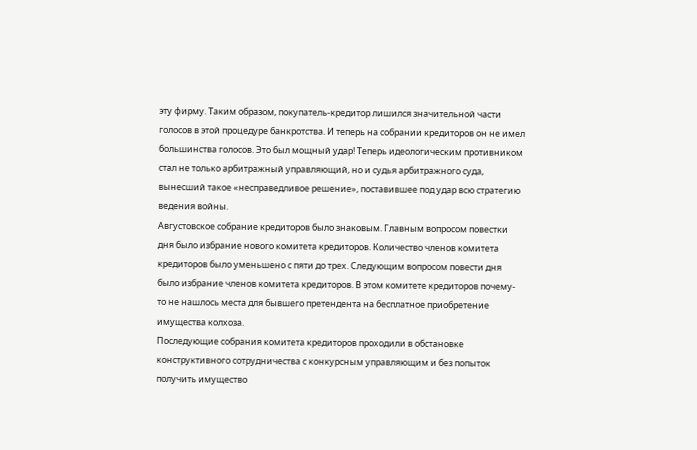эту фирму. Таким образом, покупатель-кредитор лишился значительной части голосов в этой процедуре банкротства. И теперь на собрании кредиторов он не имел большинства голосов. Это был мощный удар! Теперь идеологическим противником стал не только арбитражный управляющий, но и судья арбитражного суда, вынесший такое «несправедливое решение», поставившее под удар всю стратегию ведения войны.
Августовское собрание кредиторов было знаковым. Главным вопросом повестки дня было избрание нового комитета кредиторов. Количество членов комитета кредиторов было уменьшено с пяти до трех. Следующим вопросом повести дня было избрание членов комитета кредиторов. В этом комитете кредиторов почему-то не нашлось места для бывшего претендента на бесплатное приобретение имущества колхоза.
Последующие собрания комитета кредиторов проходили в обстановке конструктивного сотрудничества с конкурсным управляющим и без попыток получить имущество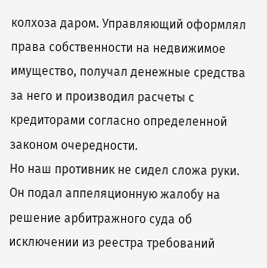колхоза даром. Управляющий оформлял права собственности на недвижимое имущество, получал денежные средства за него и производил расчеты с кредиторами согласно определенной законом очередности.
Но наш противник не сидел сложа руки. Он подал аппеляционную жалобу на решение арбитражного суда об исключении из реестра требований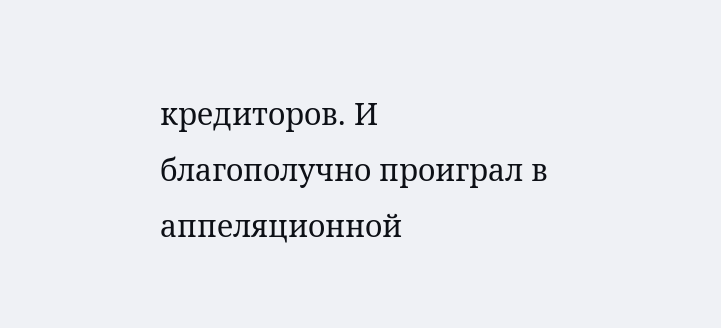кредиторов. И благополучно проиграл в аппеляционной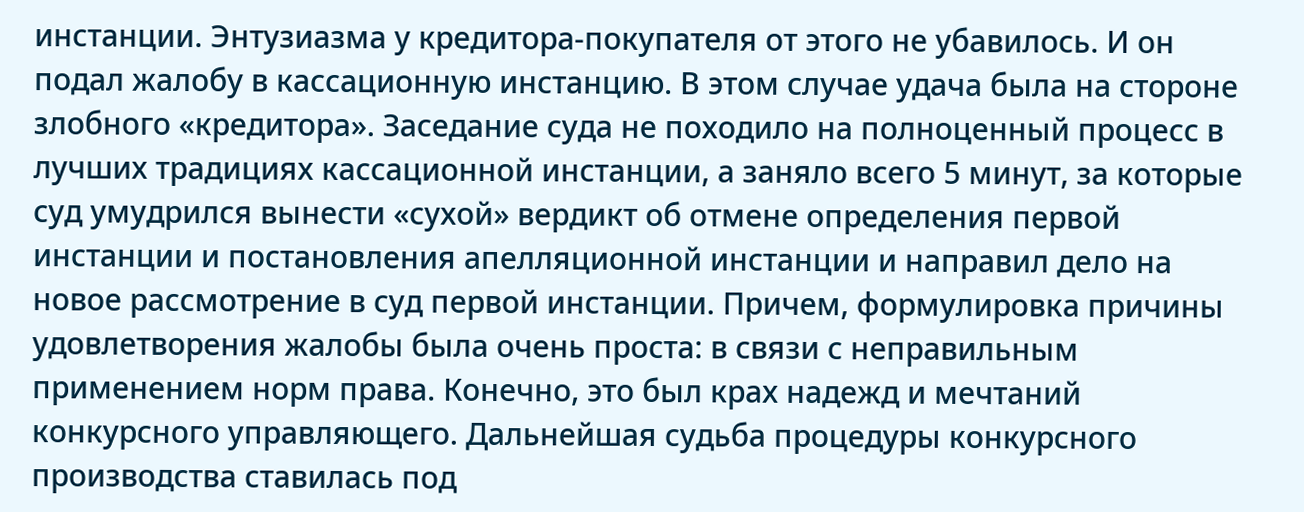инстанции. Энтузиазма у кредитора-покупателя от этого не убавилось. И он подал жалобу в кассационную инстанцию. В этом случае удача была на стороне злобного «кредитора». Заседание суда не походило на полноценный процесс в лучших традициях кассационной инстанции, а заняло всего 5 минут, за которые суд умудрился вынести «сухой» вердикт об отмене определения первой инстанции и постановления апелляционной инстанции и направил дело на новое рассмотрение в суд первой инстанции. Причем, формулировка причины удовлетворения жалобы была очень проста: в связи с неправильным применением норм права. Конечно, это был крах надежд и мечтаний конкурсного управляющего. Дальнейшая судьба процедуры конкурсного производства ставилась под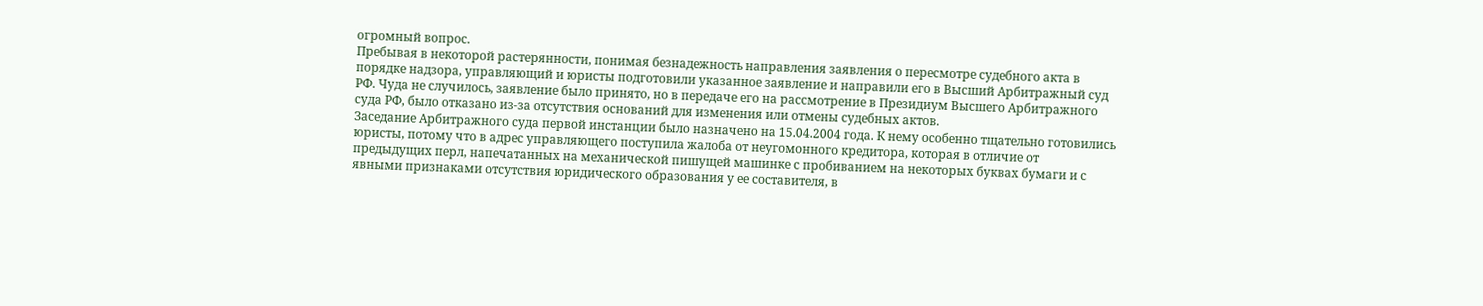огромный вопрос.
Пребывая в некоторой растерянности, понимая безнадежность направления заявления о пересмотре судебного акта в порядке надзора, управляющий и юристы подготовили указанное заявление и направили его в Высший Арбитражный суд РФ. Чуда не случилось, заявление было принято, но в передаче его на рассмотрение в Президиум Высшего Арбитражного суда РФ, было отказано из-за отсутствия оснований для изменения или отмены судебных актов.
Заседание Арбитражного суда первой инстанции было назначено на 15.04.2004 года. К нему особенно тщательно готовились юристы, потому что в адрес управляющего поступила жалоба от неугомонного кредитора, которая в отличие от предыдущих перл, напечатанных на механической пишущей машинке с пробиванием на некоторых буквах бумаги и с явными признаками отсутствия юридического образования у ее составителя, в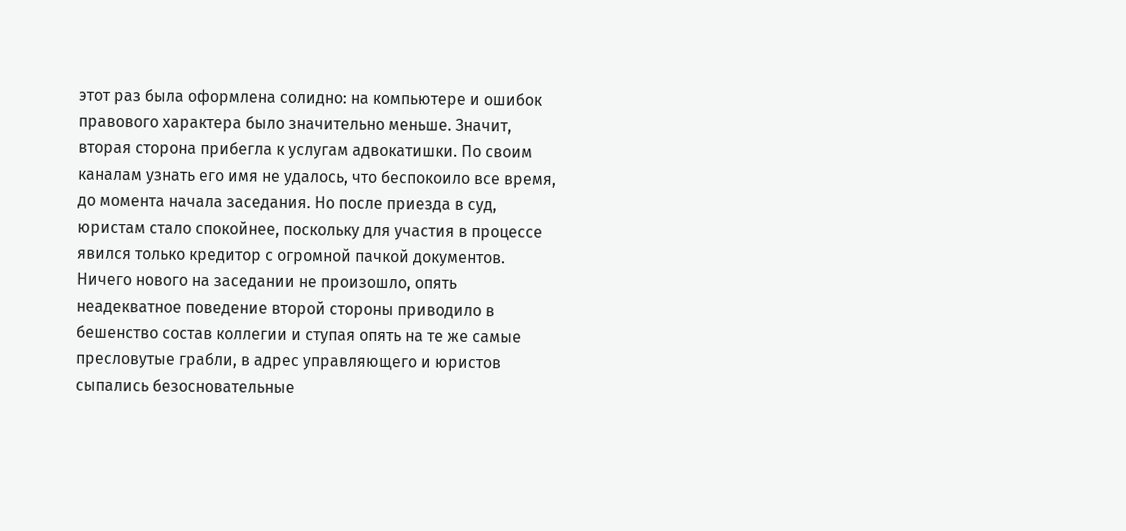этот раз была оформлена солидно: на компьютере и ошибок правового характера было значительно меньше. Значит, вторая сторона прибегла к услугам адвокатишки. По своим каналам узнать его имя не удалось, что беспокоило все время, до момента начала заседания. Но после приезда в суд, юристам стало спокойнее, поскольку для участия в процессе явился только кредитор с огромной пачкой документов. Ничего нового на заседании не произошло, опять неадекватное поведение второй стороны приводило в бешенство состав коллегии и ступая опять на те же самые пресловутые грабли, в адрес управляющего и юристов сыпались безосновательные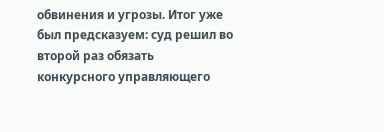обвинения и угрозы. Итог уже был предсказуем: суд решил во второй раз обязать конкурсного управляющего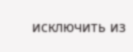исключить из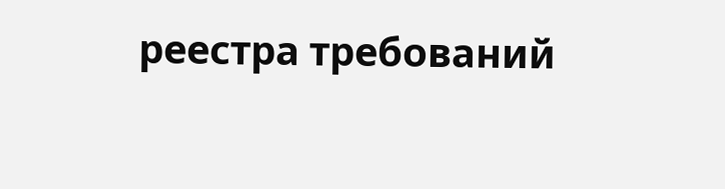реестра требований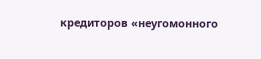кредиторов «неугомонного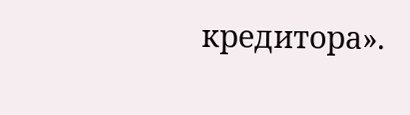кредитора».